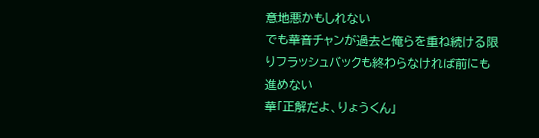意地悪かもしれない
でも華音チャンが過去と俺らを重ね続ける限りフラッシュバックも終わらなければ前にも進めない
華「正解だよ、りょうくん」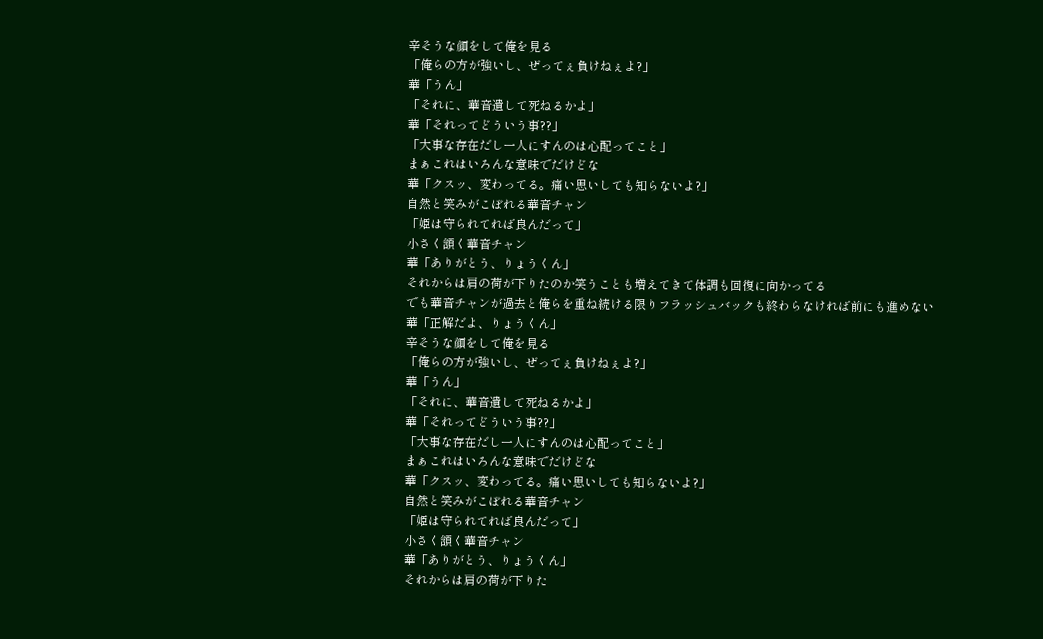辛そうな顔をして俺を見る
「俺らの方が強いし、ぜってぇ負けねぇよ?」
華「うん」
「それに、華音遺して死ねるかよ」
華「それってどういう事??」
「大事な存在だし一人にすんのは心配ってこと」
まぁこれはいろんな意味でだけどな
華「クスッ、変わってる。痛い思いしても知らないよ?」
自然と笑みがこぼれる華音チャン
「姫は守られてれば良んだって」
小さく頷く華音チャン
華「ありがとう、りょうくん」
それからは肩の荷が下りたのか笑うことも増えてきて体調も回復に向かってる
でも華音チャンが過去と俺らを重ね続ける限りフラッシュバックも終わらなければ前にも進めない
華「正解だよ、りょうくん」
辛そうな顔をして俺を見る
「俺らの方が強いし、ぜってぇ負けねぇよ?」
華「うん」
「それに、華音遺して死ねるかよ」
華「それってどういう事??」
「大事な存在だし一人にすんのは心配ってこと」
まぁこれはいろんな意味でだけどな
華「クスッ、変わってる。痛い思いしても知らないよ?」
自然と笑みがこぼれる華音チャン
「姫は守られてれば良んだって」
小さく頷く華音チャン
華「ありがとう、りょうくん」
それからは肩の荷が下りた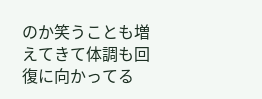のか笑うことも増えてきて体調も回復に向かってる